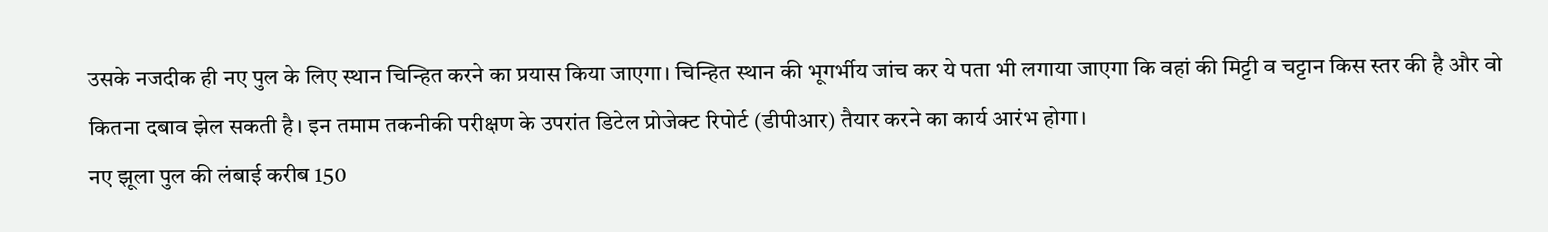उसके नजदीक ही नए पुल के लिए स्थान चिन्हित करने का प्रयास किया जाएगा। चिन्हित स्थान की भूगर्भीय जांच कर ये पता भी लगाया जाएगा कि वहां की मिट्टी व चट्टान किस स्तर की है और वो कितना दबाव झेल सकती है। इन तमाम तकनीकी परीक्षण के उपरांत डिटेल प्रोजेक्ट रिपोर्ट (डीपीआर) तैयार करने का कार्य आरंभ होगा।
नए झूला पुल की लंबाई करीब 150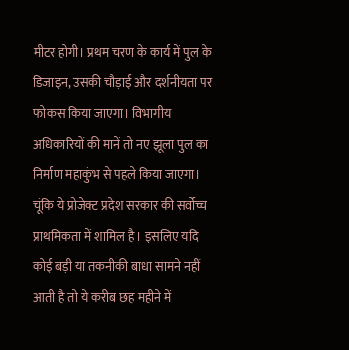मीटर होगी। प्रथम चरण के कार्य में पुल के डिजाइन, उसकी चौड़ाई और दर्शनीयता पर फोकस किया जाएगा। विभागीय अधिकारियों की मानें तो नए झूला पुल का निर्माण महाकुंभ से पहले किया जाएगा। चूंकि ये प्रोजेक्ट प्रदेश सरकार की सर्वोच्च प्राथमिकता में शामिल है। इसलिए यदि कोई बड़ी या तकनीकी बाधा सामने नहीं आती है तो ये करीब छह महीने में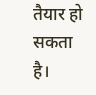तैयार हो सकता है।